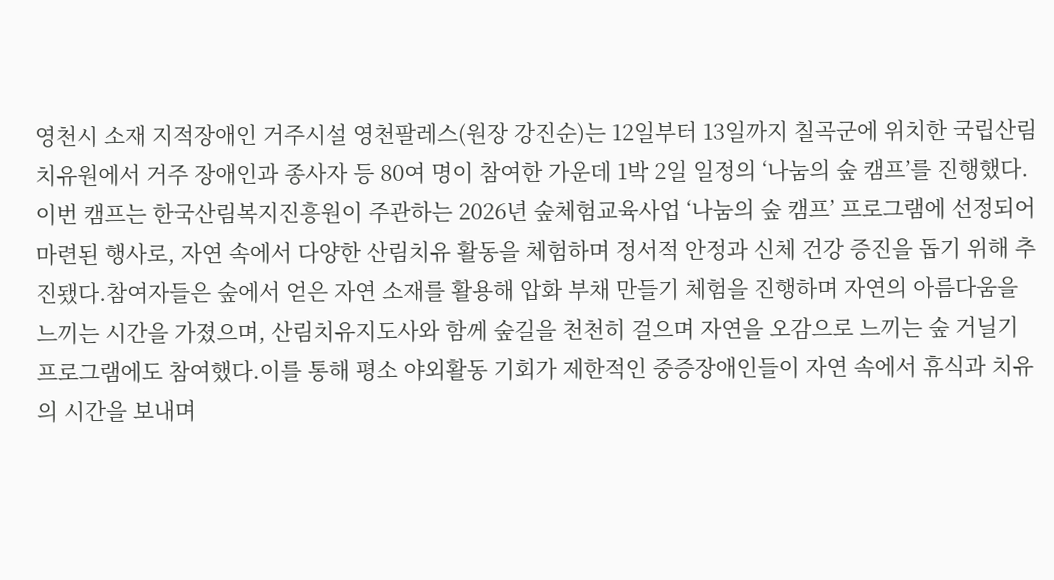영천시 소재 지적장애인 거주시설 영천팔레스(원장 강진순)는 12일부터 13일까지 칠곡군에 위치한 국립산림치유원에서 거주 장애인과 종사자 등 80여 명이 참여한 가운데 1박 2일 일정의 ‘나눔의 숲 캠프’를 진행했다.이번 캠프는 한국산림복지진흥원이 주관하는 2026년 숲체험교육사업 ‘나눔의 숲 캠프’ 프로그램에 선정되어 마련된 행사로, 자연 속에서 다양한 산림치유 활동을 체험하며 정서적 안정과 신체 건강 증진을 돕기 위해 추진됐다.참여자들은 숲에서 얻은 자연 소재를 활용해 압화 부채 만들기 체험을 진행하며 자연의 아름다움을 느끼는 시간을 가졌으며, 산림치유지도사와 함께 숲길을 천천히 걸으며 자연을 오감으로 느끼는 숲 거닐기 프로그램에도 참여했다.이를 통해 평소 야외활동 기회가 제한적인 중증장애인들이 자연 속에서 휴식과 치유의 시간을 보내며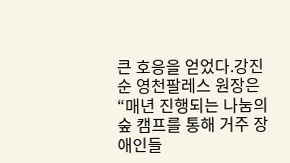큰 호응을 얻었다.강진순 영천팔레스 원장은 “매년 진행되는 나눔의 숲 캠프를 통해 거주 장애인들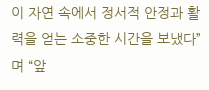이 자연 속에서 정서적 안정과 활력을 얻는 소중한 시간을 보냈다”며 “앞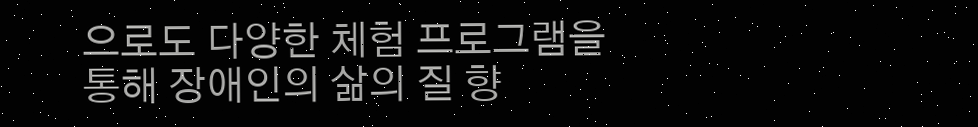으로도 다양한 체험 프로그램을 통해 장애인의 삶의 질 향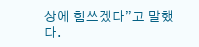상에 힘쓰겠다”고 말했다.